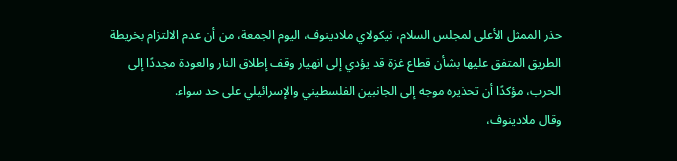حذر الممثل الأعلى لمجلس السلام، نيكولاي ملادينوف، اليوم الجمعة، من أن عدم الالتزام بخريطة الطريق المتفق عليها بشأن قطاع غزة قد يؤدي إلى انهيار وقف إطلاق النار والعودة مجددًا إلى الحرب، مؤكدًا أن تحذيره موجه إلى الجانبين الفلسطيني والإسرائيلي على حد سواء.
وقال ملادينوف،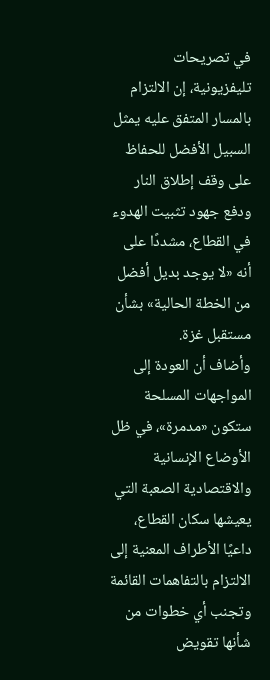في تصريحات تليفزيونية، إن الالتزام بالمسار المتفق عليه يمثل السبيل الأفضل للحفاظ على وقف إطلاق النار ودفع جهود تثبيت الهدوء في القطاع، مشددًا على أنه «لا يوجد بديل أفضل من الخطة الحالية» بشأن مستقبل غزة.
وأضاف أن العودة إلى المواجهات المسلحة ستكون «مدمرة»، في ظل الأوضاع الإنسانية والاقتصادية الصعبة التي يعيشها سكان القطاع، داعيًا الأطراف المعنية إلى الالتزام بالتفاهمات القائمة وتجنب أي خطوات من شأنها تقويض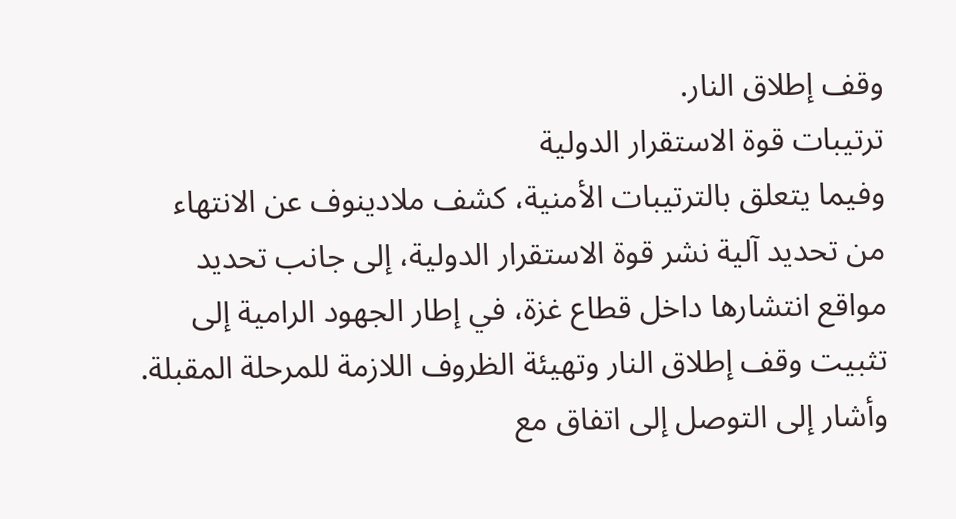وقف إطلاق النار.
ترتيبات قوة الاستقرار الدولية
وفيما يتعلق بالترتيبات الأمنية، كشف ملادينوف عن الانتهاء من تحديد آلية نشر قوة الاستقرار الدولية، إلى جانب تحديد مواقع انتشارها داخل قطاع غزة، في إطار الجهود الرامية إلى تثبيت وقف إطلاق النار وتهيئة الظروف اللازمة للمرحلة المقبلة.
وأشار إلى التوصل إلى اتفاق مع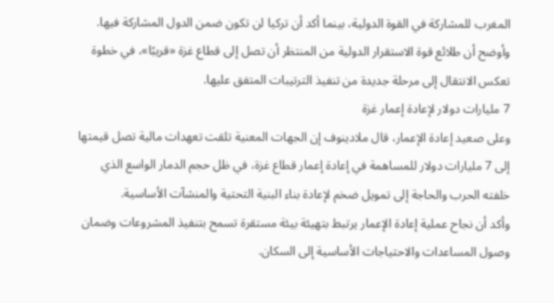المغرب للمشاركة في القوة الدولية، بينما أكد أن تركيا لن تكون ضمن الدول المشاركة فيها.
وأوضح أن طلائع قوة الاستقرار الدولية من المنتظر أن تصل إلى قطاع غزة «قريبًا»، في خطوة تعكس الانتقال إلى مرحلة جديدة من تنفيذ الترتيبات المتفق عليها.
7 مليارات دولار لإعادة إعمار غزة
وعلى صعيد إعادة الإعمار، قال ملادينوف إن الجهات المعنية تلقت تعهدات مالية تصل قيمتها إلى 7 مليارات دولار للمساهمة في إعادة إعمار قطاع غزة، في ظل حجم الدمار الواسع الذي خلفته الحرب والحاجة إلى تمويل ضخم لإعادة بناء البنية التحتية والمنشآت الأساسية.
وأكد أن نجاح عملية إعادة الإعمار يرتبط بتهيئة بيئة مستقرة تسمح بتنفيذ المشروعات وضمان وصول المساعدات والاحتياجات الأساسية إلى السكان.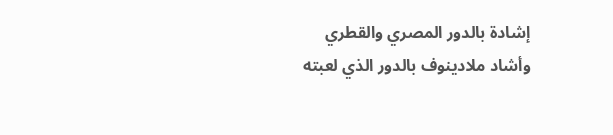إشادة بالدور المصري والقطري
وأشاد ملادينوف بالدور الذي لعبته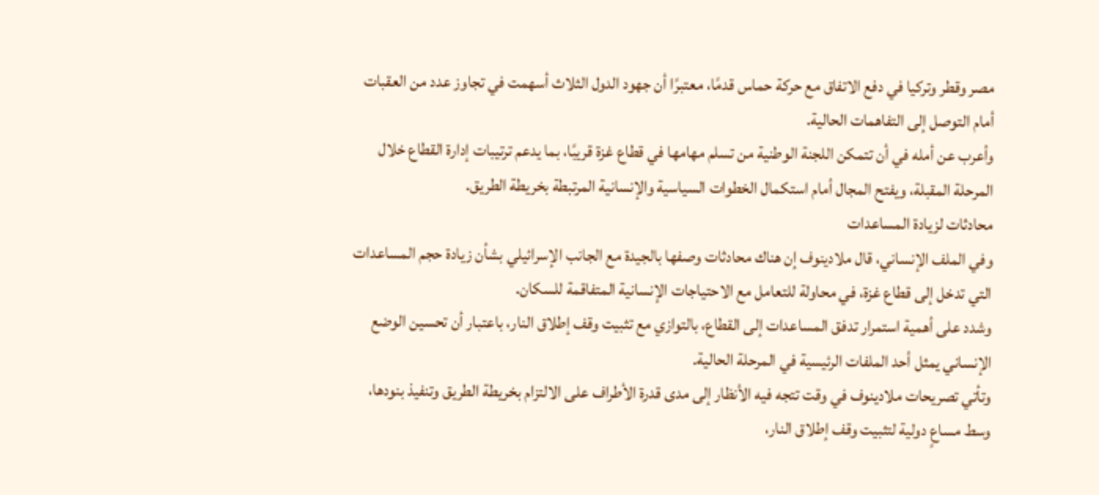مصر وقطر وتركيا في دفع الاتفاق مع حركة حماس قدمًا، معتبرًا أن جهود الدول الثلاث أسهمت في تجاوز عدد من العقبات أمام التوصل إلى التفاهمات الحالية.
وأعرب عن أمله في أن تتمكن اللجنة الوطنية من تسلم مهامها في قطاع غزة قريبًا، بما يدعم ترتيبات إدارة القطاع خلال المرحلة المقبلة، ويفتح المجال أمام استكمال الخطوات السياسية والإنسانية المرتبطة بخريطة الطريق.
محادثات لزيادة المساعدات
وفي الملف الإنساني، قال ملادينوف إن هناك محادثات وصفها بالجيدة مع الجانب الإسرائيلي بشأن زيادة حجم المساعدات التي تدخل إلى قطاع غزة، في محاولة للتعامل مع الاحتياجات الإنسانية المتفاقمة للسكان.
وشدد على أهمية استمرار تدفق المساعدات إلى القطاع، بالتوازي مع تثبيت وقف إطلاق النار، باعتبار أن تحسين الوضع الإنساني يمثل أحد الملفات الرئيسية في المرحلة الحالية.
وتأتي تصريحات ملادينوف في وقت تتجه فيه الأنظار إلى مدى قدرة الأطراف على الالتزام بخريطة الطريق وتنفيذ بنودها، وسط مساعٍ دولية لتثبيت وقف إطلاق النار،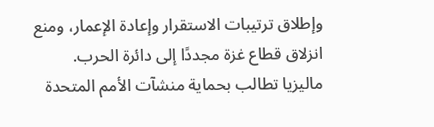وإطلاق ترتيبات الاستقرار وإعادة الإعمار، ومنع انزلاق قطاع غزة مجددًا إلى دائرة الحرب.
ماليزيا تطالب بحماية منشآت الأمم المتحدة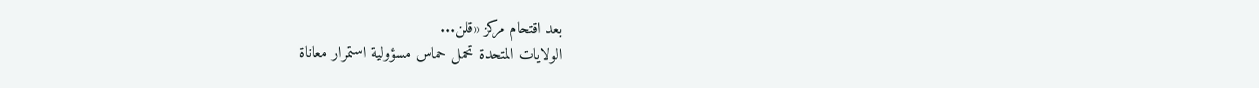بعد اقتحام مركز «قلن...
الولايات المتحدة تحمل حماس مسؤولية استمرار معاناة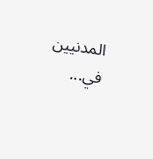المدنيين في...